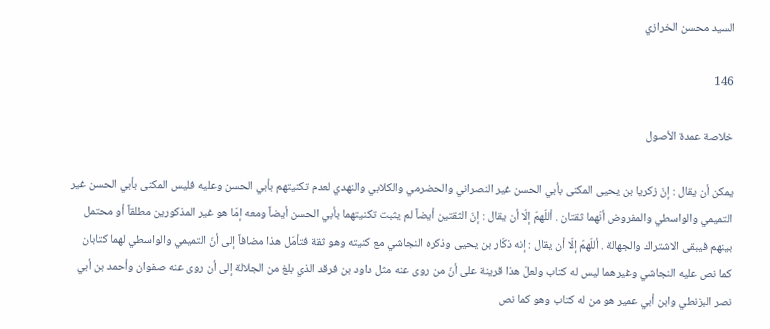السيد محسن الخرازي

146

خلاصة عمدة الأصول

يمكن أن يقال : إنّ زكريا بن يحيى المكنى بأبي الحسن غير النصراني والحضرمي والكلابي والنهدي لعدم تكنيتهم بأبي الحسن وعليه فليس المكنى بأبي الحسن غير التميمي والواسطي والمفروض أنّهما ثقتان . أللّهمّ إلّا أن يقال : إنّ الثقتين أيضاً لم يثبت تكنيتهما بأبي الحسن أيضاً ومعه إمّا هو غير المذكورين مطلقاً أو محتمل بينهم فيبقى الاشتراك والجهالة . أللّهمّ إلّا أن يقال : إنه ذكّار بن يحيى وذكره النجاشي مع كنيته وهو ثقة فتأمّل هذا مضافاً إلى أنّ التميمي والواسطي لهما كتابان كما نص عليه النجاشي وغيرهما ليس له كتاب ولعلّ هذا قرينة على أنّ من روى عنه مثل داود بن فرقد الذي بلغ من الجلالة إلى أن روى عنه صفوان وأحمد بن أبي نصر البزنطي وابن أبي عمير هو من له كتاب وهو كما نص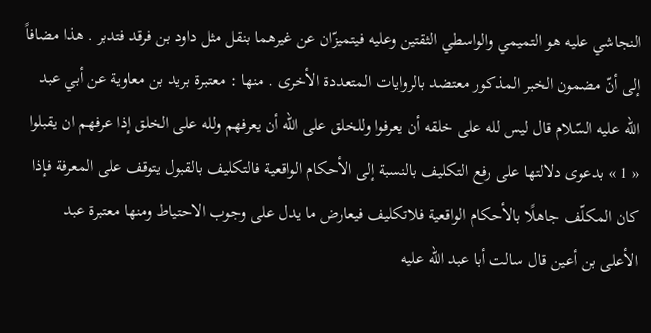النجاشي عليه هو التميمي والواسطي الثقتين وعليه فيتميزّان عن غيرهما بنقل مثل داود بن فرقد فتدبر . هذا مضافاً إلى أنّ مضمون الخبر المذكور معتضد بالروايات المتعددة الأخرى . منها : معتبرة بريد بن معاوية عن أبي عبد الله عليه السّلام قال ليس لله على خلقه أن يعرفوا وللخلق على الله أن يعرفهم ولله على الخلق إذا عرفهم ان يقبلوا « 1 » بدعوى دلالتها على رفع التكليف بالنسبة إلى الأحكام الواقعية فالتكليف بالقبول يتوقف على المعرفة فإذا كان المكلّف جاهلًا بالأحكام الواقعية فلاتكليف فيعارض ما يدل على وجوب الاحتياط ومنها معتبرة عبد الأعلى بن أعين قال سالت أبا عبد الله عليه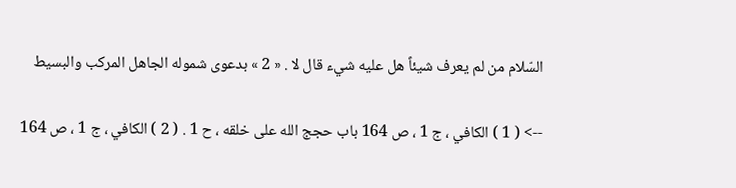السّلام من لم يعرف شيئاً هل عليه شيء قال لا . « 2 » بدعوى شموله الجاهل المركب والبسيط

--> ( 1 ) الكافي ، ج 1 ، ص 164 باب حجج الله على خلقه ، ح 1 . ( 2 ) الكافي ، ج 1 ، ص 164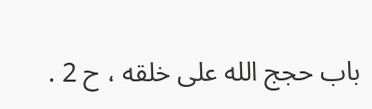باب حجج الله على خلقه ، ح 2 .